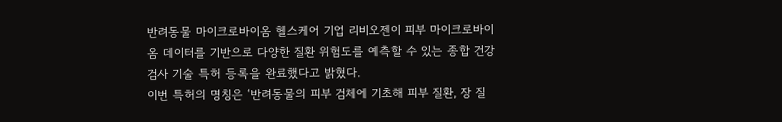반려동물 마이크로바이옴 헬스케어 기업 리비오젠이 피부 마이크로바이옴 데이터를 기반으로 다양한 질환 위험도를 예측할 수 있는 종합 건강 검사 기술 특허 등록을 완료했다고 밝혔다.
이번 특허의 명칭은 ‘반려동물의 피부 검체에 기초해 피부 질환, 장 질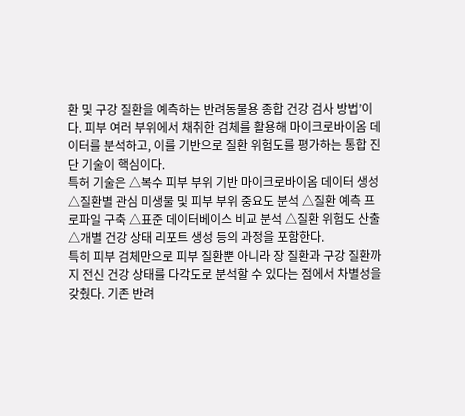환 및 구강 질환을 예측하는 반려동물용 종합 건강 검사 방법’이다. 피부 여러 부위에서 채취한 검체를 활용해 마이크로바이옴 데이터를 분석하고, 이를 기반으로 질환 위험도를 평가하는 통합 진단 기술이 핵심이다.
특허 기술은 △복수 피부 부위 기반 마이크로바이옴 데이터 생성 △질환별 관심 미생물 및 피부 부위 중요도 분석 △질환 예측 프로파일 구축 △표준 데이터베이스 비교 분석 △질환 위험도 산출 △개별 건강 상태 리포트 생성 등의 과정을 포함한다.
특히 피부 검체만으로 피부 질환뿐 아니라 장 질환과 구강 질환까지 전신 건강 상태를 다각도로 분석할 수 있다는 점에서 차별성을 갖췄다. 기존 반려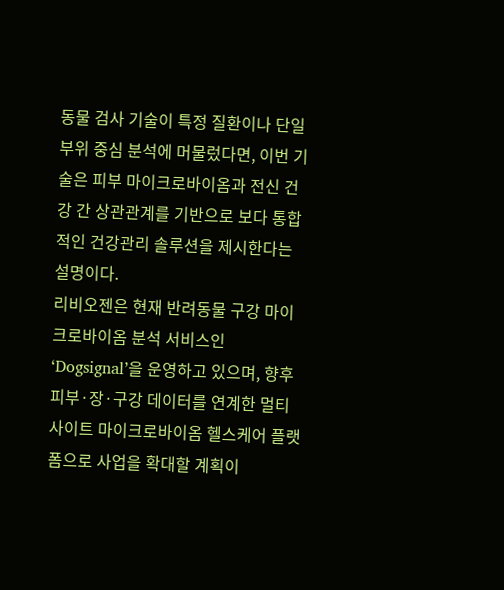동물 검사 기술이 특정 질환이나 단일 부위 중심 분석에 머물렀다면, 이번 기술은 피부 마이크로바이옴과 전신 건강 간 상관관계를 기반으로 보다 통합적인 건강관리 솔루션을 제시한다는 설명이다.
리비오젠은 현재 반려동물 구강 마이크로바이옴 분석 서비스인 ‘Dogsignal’을 운영하고 있으며, 향후 피부·장·구강 데이터를 연계한 멀티사이트 마이크로바이옴 헬스케어 플랫폼으로 사업을 확대할 계획이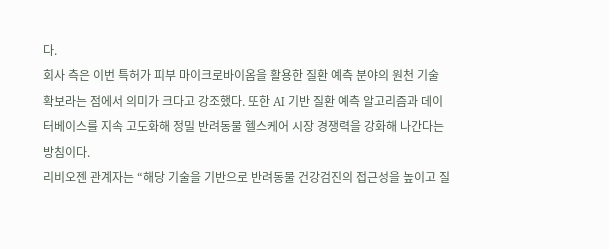다.
회사 측은 이번 특허가 피부 마이크로바이옴을 활용한 질환 예측 분야의 원천 기술 확보라는 점에서 의미가 크다고 강조했다. 또한 AI 기반 질환 예측 알고리즘과 데이터베이스를 지속 고도화해 정밀 반려동물 헬스케어 시장 경쟁력을 강화해 나간다는 방침이다.
리비오젠 관계자는 “해당 기술을 기반으로 반려동물 건강검진의 접근성을 높이고 질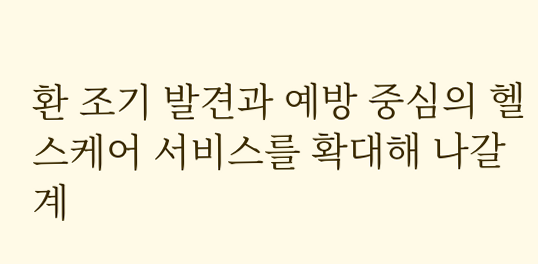환 조기 발견과 예방 중심의 헬스케어 서비스를 확대해 나갈 계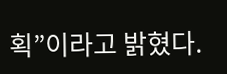획”이라고 밝혔다.